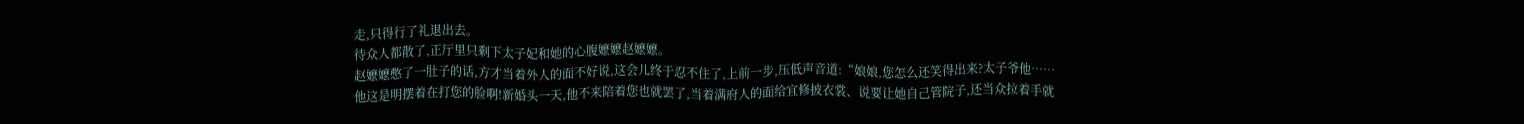走,只得行了礼退出去。
待众人都散了,正厅里只剩下太子妃和她的心腹嬷嬷赵嬷嬷。
赵嬷嬷憋了一肚子的话,方才当着外人的面不好说,这会儿终于忍不住了,上前一步,压低声音道:“娘娘,您怎么还笑得出来?太子爷他……他这是明摆着在打您的脸啊!新婚头一天,他不来陪着您也就罢了,当着满府人的面给宜修披衣裳、说要让她自己管院子,还当众拉着手就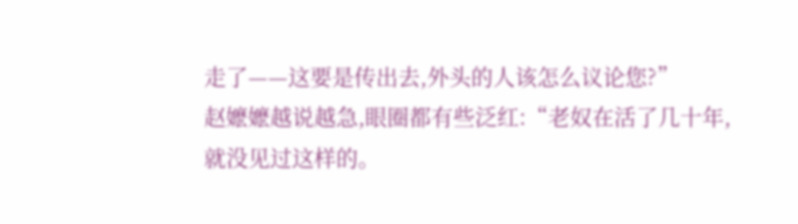走了——这要是传出去,外头的人该怎么议论您?”
赵嬷嬷越说越急,眼圈都有些泛红:“老奴在活了几十年,就没见过这样的。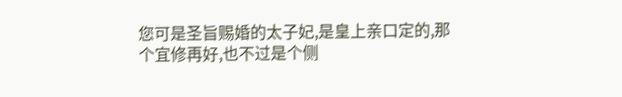您可是圣旨赐婚的太子妃,是皇上亲口定的,那个宜修再好,也不过是个侧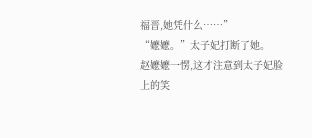福晋,她凭什么……”
“嬷嬷。”太子妃打断了她。
赵嬷嬷一愣,这才注意到太子妃脸上的笑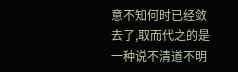意不知何时已经敛去了,取而代之的是一种说不清道不明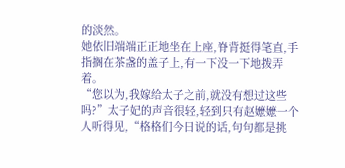的淡然。
她依旧端端正正地坐在上座,脊背挺得笔直,手指搁在茶盏的盖子上,有一下没一下地拨弄着。
“您以为,我嫁给太子之前,就没有想过这些吗?”太子妃的声音很轻,轻到只有赵嬷嬷一个人听得见,“格格们今日说的话,句句都是挑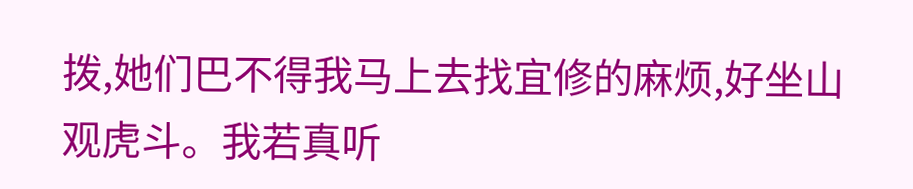拨,她们巴不得我马上去找宜修的麻烦,好坐山观虎斗。我若真听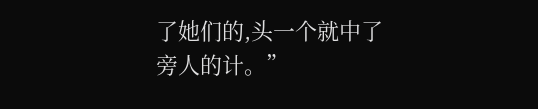了她们的,头一个就中了旁人的计。”